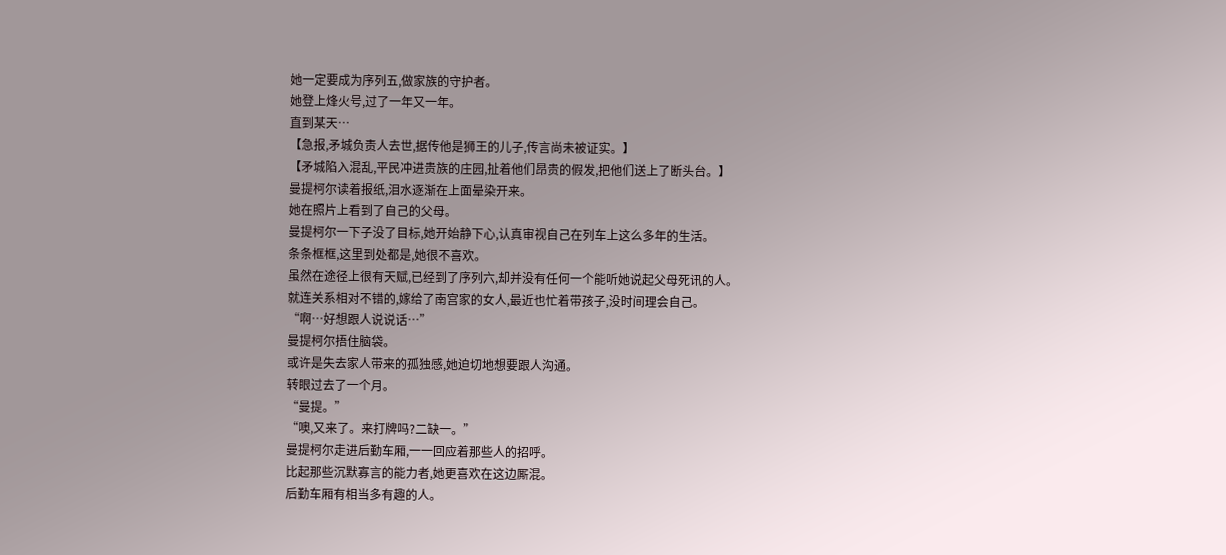她一定要成为序列五,做家族的守护者。
她登上烽火号,过了一年又一年。
直到某天…
【急报,矛城负责人去世,据传他是狮王的儿子,传言尚未被证实。】
【矛城陷入混乱,平民冲进贵族的庄园,扯着他们昂贵的假发,把他们送上了断头台。】
曼提柯尔读着报纸,泪水逐渐在上面晕染开来。
她在照片上看到了自己的父母。
曼提柯尔一下子没了目标,她开始静下心,认真审视自己在列车上这么多年的生活。
条条框框,这里到处都是,她很不喜欢。
虽然在途径上很有天赋,已经到了序列六,却并没有任何一个能听她说起父母死讯的人。
就连关系相对不错的,嫁给了南宫家的女人,最近也忙着带孩子,没时间理会自己。
“啊…好想跟人说说话…”
曼提柯尔捂住脑袋。
或许是失去家人带来的孤独感,她迫切地想要跟人沟通。
转眼过去了一个月。
“曼提。”
“噢,又来了。来打牌吗?二缺一。”
曼提柯尔走进后勤车厢,一一回应着那些人的招呼。
比起那些沉默寡言的能力者,她更喜欢在这边厮混。
后勤车厢有相当多有趣的人。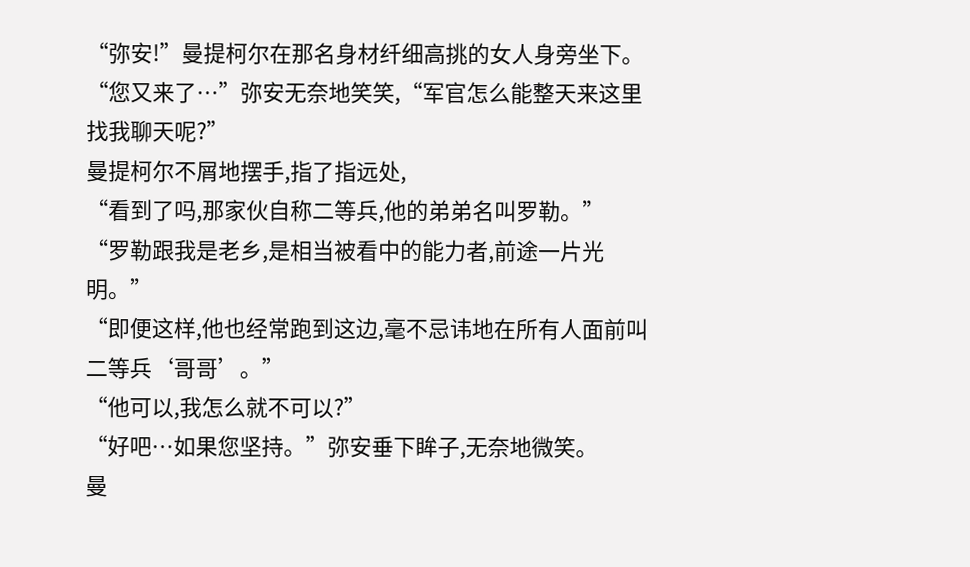“弥安!”曼提柯尔在那名身材纤细高挑的女人身旁坐下。
“您又来了…”弥安无奈地笑笑,“军官怎么能整天来这里找我聊天呢?”
曼提柯尔不屑地摆手,指了指远处,
“看到了吗,那家伙自称二等兵,他的弟弟名叫罗勒。”
“罗勒跟我是老乡,是相当被看中的能力者,前途一片光明。”
“即便这样,他也经常跑到这边,毫不忌讳地在所有人面前叫二等兵‘哥哥’。”
“他可以,我怎么就不可以?”
“好吧…如果您坚持。”弥安垂下眸子,无奈地微笑。
曼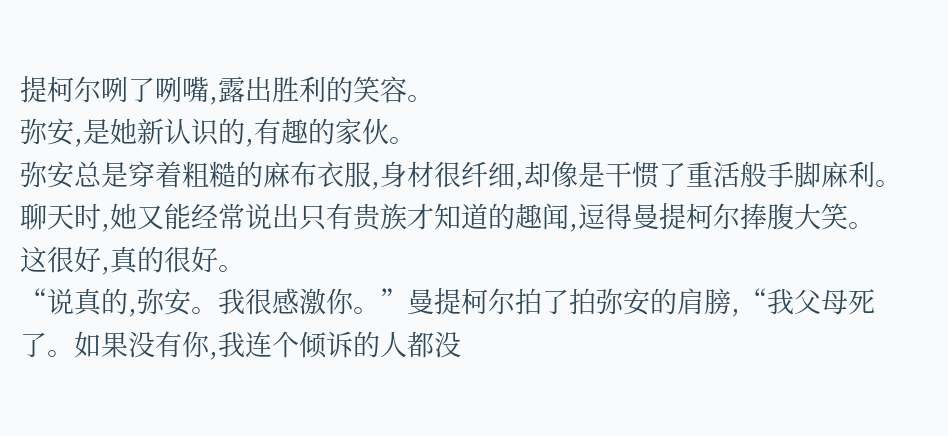提柯尔咧了咧嘴,露出胜利的笑容。
弥安,是她新认识的,有趣的家伙。
弥安总是穿着粗糙的麻布衣服,身材很纤细,却像是干惯了重活般手脚麻利。
聊天时,她又能经常说出只有贵族才知道的趣闻,逗得曼提柯尔捧腹大笑。
这很好,真的很好。
“说真的,弥安。我很感激你。”曼提柯尔拍了拍弥安的肩膀,“我父母死了。如果没有你,我连个倾诉的人都没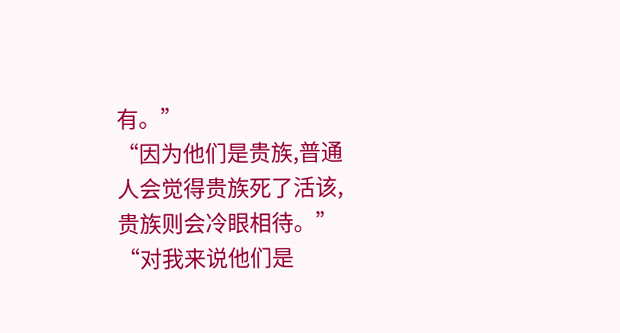有。”
“因为他们是贵族,普通人会觉得贵族死了活该,贵族则会冷眼相待。”
“对我来说他们是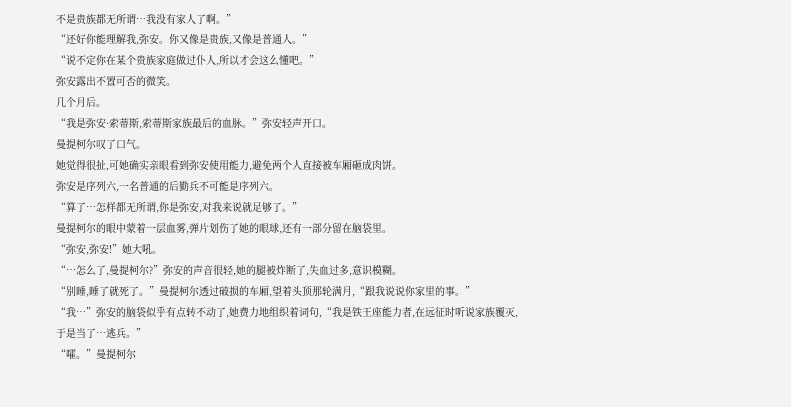不是贵族都无所谓…我没有家人了啊。”
“还好你能理解我,弥安。你又像是贵族,又像是普通人。”
“说不定你在某个贵族家庭做过仆人,所以才会这么懂吧。”
弥安露出不置可否的微笑。
几个月后。
“我是弥安·索蒂斯,索蒂斯家族最后的血脉。”弥安轻声开口。
曼提柯尔叹了口气。
她觉得很扯,可她确实亲眼看到弥安使用能力,避免两个人直接被车厢砸成肉饼。
弥安是序列六,一名普通的后勤兵不可能是序列六。
“算了…怎样都无所谓,你是弥安,对我来说就足够了。”
曼提柯尔的眼中蒙着一层血雾,弹片划伤了她的眼球,还有一部分留在脑袋里。
“弥安,弥安!”她大吼。
“…怎么了,曼提柯尔?”弥安的声音很轻,她的腿被炸断了,失血过多,意识模糊。
“别睡,睡了就死了。”曼提柯尔透过破损的车厢,望着头顶那轮满月,“跟我说说你家里的事。”
“我…”弥安的脑袋似乎有点转不动了,她费力地组织着词句,“我是铁王座能力者,在远征时听说家族覆灭,于是当了…逃兵。”
“嚯。”曼提柯尔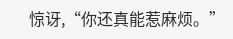惊讶,“你还真能惹麻烦。”